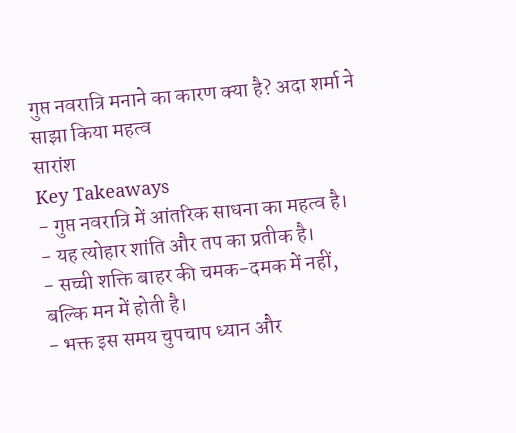गुप्त नवरात्रि मनाने का कारण क्या है? अदा शर्मा ने साझा किया महत्व
सारांश
Key Takeaways
- गुप्त नवरात्रि में आंतरिक साधना का महत्व है।
- यह त्योहार शांति और तप का प्रतीक है।
- सच्ची शक्ति बाहर की चमक-दमक में नहीं, बल्कि मन में होती है।
- भक्त इस समय चुपचाप ध्यान और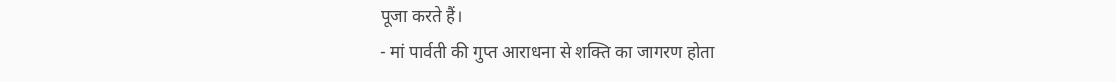पूजा करते हैं।
- मां पार्वती की गुप्त आराधना से शक्ति का जागरण होता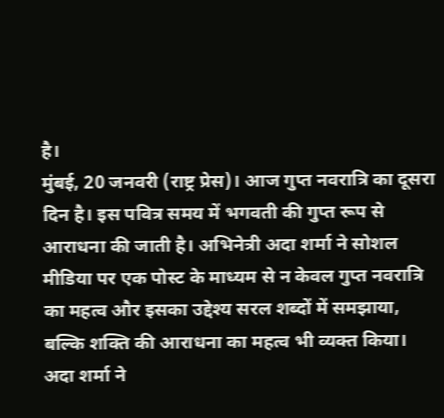है।
मुंबई, 20 जनवरी (राष्ट्र प्रेस)। आज गुप्त नवरात्रि का दूसरा दिन है। इस पवित्र समय में भगवती की गुप्त रूप से आराधना की जाती है। अभिनेत्री अदा शर्मा ने सोशल मीडिया पर एक पोस्ट के माध्यम से न केवल गुप्त नवरात्रि का महत्व और इसका उद्देश्य सरल शब्दों में समझाया, बल्कि शक्ति की आराधना का महत्व भी व्यक्त किया।
अदा शर्मा ने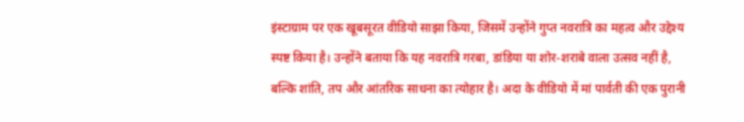इंस्टाग्राम पर एक खूबसूरत वीडियो साझा किया, जिसमें उन्होंने गुप्त नवरात्रि का महत्व और उद्देश्य स्पष्ट किया है। उन्होंने बताया कि यह नवरात्रि गरबा, डांडिया या शोर-शराबे वाला उत्सव नहीं है, बल्कि शांति, तप और आंतरिक साधना का त्योहार है। अदा के वीडियो में मां पार्वती की एक पुरानी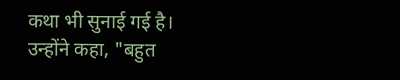कथा भी सुनाई गई है।
उन्होंने कहा, "बहुत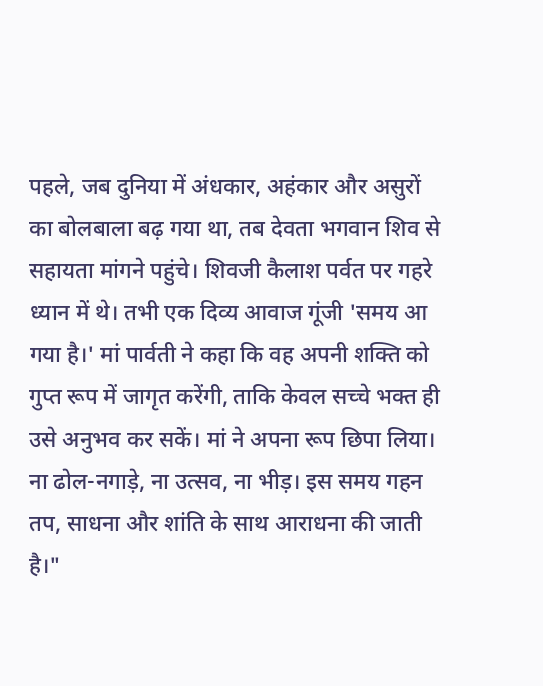पहले, जब दुनिया में अंधकार, अहंकार और असुरों का बोलबाला बढ़ गया था, तब देवता भगवान शिव से सहायता मांगने पहुंचे। शिवजी कैलाश पर्वत पर गहरे ध्यान में थे। तभी एक दिव्य आवाज गूंजी 'समय आ गया है।' मां पार्वती ने कहा कि वह अपनी शक्ति को गुप्त रूप में जागृत करेंगी, ताकि केवल सच्चे भक्त ही उसे अनुभव कर सकें। मां ने अपना रूप छिपा लिया। ना ढोल-नगाड़े, ना उत्सव, ना भीड़। इस समय गहन तप, साधना और शांति के साथ आराधना की जाती है।"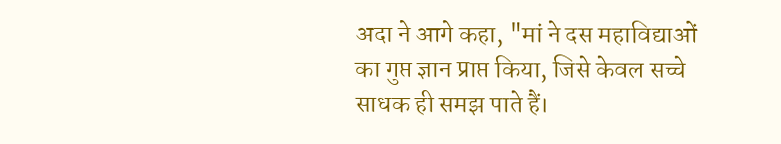अदा ने आगे कहा, "मां ने दस महाविद्याओं का गुप्त ज्ञान प्राप्त किया, जिसे केवल सच्चे साधक ही समझ पाते हैं।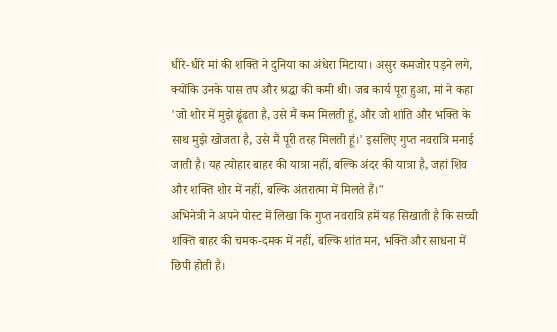धीरे-धीरे मां की शक्ति ने दुनिया का अंधेरा मिटाया। असुर कमजोर पड़ने लगे, क्योंकि उनके पास तप और श्रद्धा की कमी थी। जब कार्य पूरा हुआ, मां ने कहा 'जो शोर में मुझे ढूंढता है, उसे मैं कम मिलती हूं, और जो शांति और भक्ति के साथ मुझे खोजता है, उसे मैं पूरी तरह मिलती हूं।' इसलिए गुप्त नवरात्रि मनाई जाती है। यह त्योहार बाहर की यात्रा नहीं, बल्कि अंदर की यात्रा है, जहां शिव और शक्ति शोर में नहीं, बल्कि अंतरात्मा में मिलते हैं।"
अभिनेत्री ने अपने पोस्ट में लिखा कि गुप्त नवरात्रि हमें यह सिखाती है कि सच्ची शक्ति बाहर की चमक-दमक में नहीं, बल्कि शांत मन, भक्ति और साधना में छिपी होती है।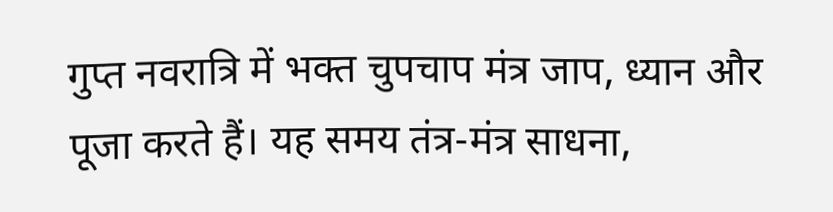गुप्त नवरात्रि में भक्त चुपचाप मंत्र जाप, ध्यान और पूजा करते हैं। यह समय तंत्र-मंत्र साधना,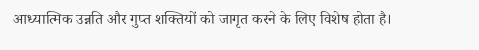आध्यात्मिक उन्नति और गुप्त शक्तियों को जागृत करने के लिए विशेष होता है।